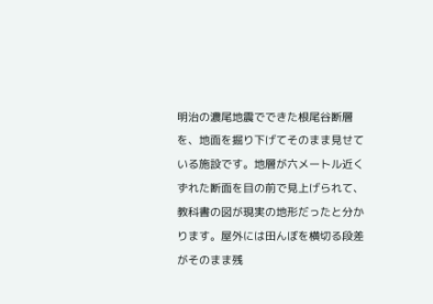明治の濃尾地震でできた根尾谷断層を、地面を掘り下げてそのまま見せている施設です。地層が六メートル近くずれた断面を目の前で見上げられて、教科書の図が現実の地形だったと分かります。屋外には田んぼを横切る段差がそのまま残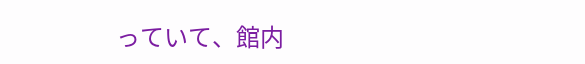っていて、館内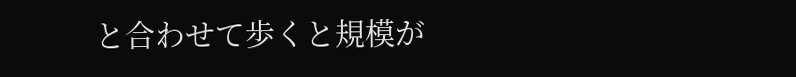と合わせて歩くと規模が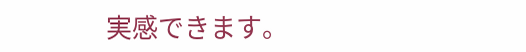実感できます。